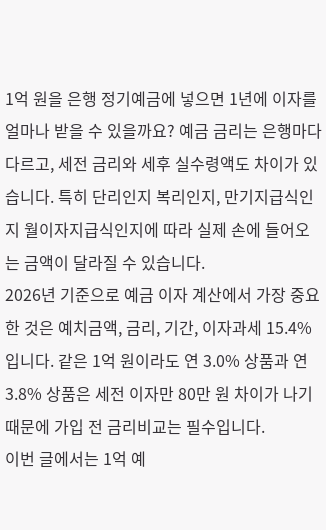1억 원을 은행 정기예금에 넣으면 1년에 이자를 얼마나 받을 수 있을까요? 예금 금리는 은행마다 다르고, 세전 금리와 세후 실수령액도 차이가 있습니다. 특히 단리인지 복리인지, 만기지급식인지 월이자지급식인지에 따라 실제 손에 들어오는 금액이 달라질 수 있습니다.
2026년 기준으로 예금 이자 계산에서 가장 중요한 것은 예치금액, 금리, 기간, 이자과세 15.4%입니다. 같은 1억 원이라도 연 3.0% 상품과 연 3.8% 상품은 세전 이자만 80만 원 차이가 나기 때문에 가입 전 금리비교는 필수입니다.
이번 글에서는 1억 예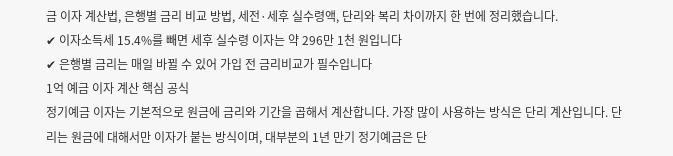금 이자 계산법, 은행별 금리 비교 방법, 세전·세후 실수령액, 단리와 복리 차이까지 한 번에 정리했습니다.
✔ 이자소득세 15.4%를 빼면 세후 실수령 이자는 약 296만 1천 원입니다
✔ 은행별 금리는 매일 바뀔 수 있어 가입 전 금리비교가 필수입니다
1억 예금 이자 계산 핵심 공식
정기예금 이자는 기본적으로 원금에 금리와 기간을 곱해서 계산합니다. 가장 많이 사용하는 방식은 단리 계산입니다. 단리는 원금에 대해서만 이자가 붙는 방식이며, 대부분의 1년 만기 정기예금은 단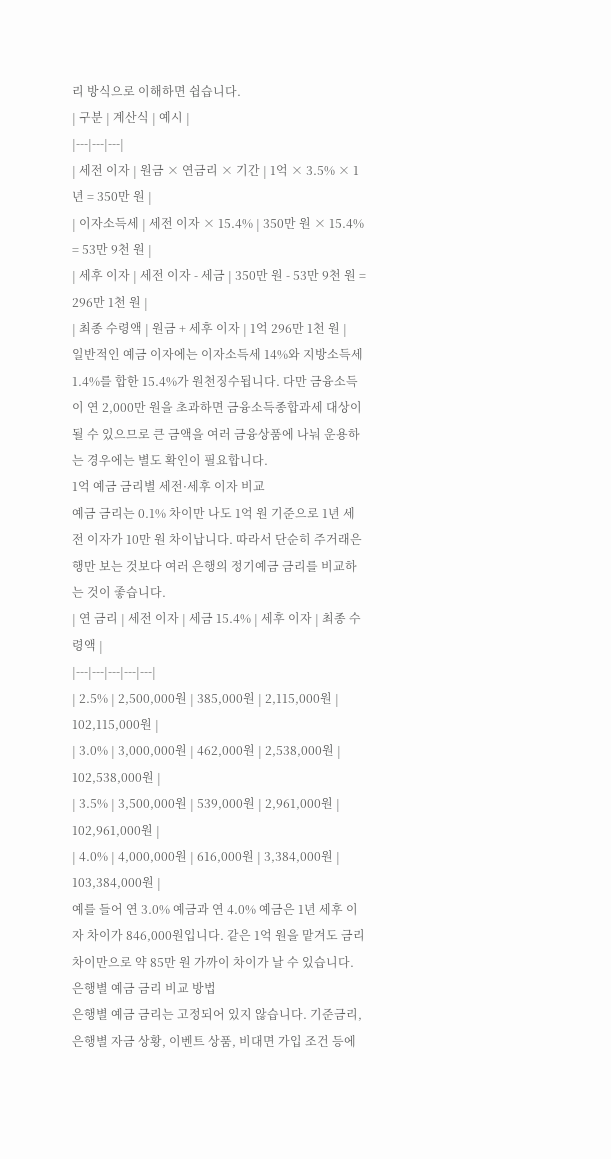리 방식으로 이해하면 쉽습니다.
| 구분 | 계산식 | 예시 |
|---|---|---|
| 세전 이자 | 원금 × 연금리 × 기간 | 1억 × 3.5% × 1년 = 350만 원 |
| 이자소득세 | 세전 이자 × 15.4% | 350만 원 × 15.4% = 53만 9천 원 |
| 세후 이자 | 세전 이자 - 세금 | 350만 원 - 53만 9천 원 = 296만 1천 원 |
| 최종 수령액 | 원금 + 세후 이자 | 1억 296만 1천 원 |
일반적인 예금 이자에는 이자소득세 14%와 지방소득세 1.4%를 합한 15.4%가 원천징수됩니다. 다만 금융소득이 연 2,000만 원을 초과하면 금융소득종합과세 대상이 될 수 있으므로 큰 금액을 여러 금융상품에 나눠 운용하는 경우에는 별도 확인이 필요합니다.
1억 예금 금리별 세전·세후 이자 비교
예금 금리는 0.1% 차이만 나도 1억 원 기준으로 1년 세전 이자가 10만 원 차이납니다. 따라서 단순히 주거래은행만 보는 것보다 여러 은행의 정기예금 금리를 비교하는 것이 좋습니다.
| 연 금리 | 세전 이자 | 세금 15.4% | 세후 이자 | 최종 수령액 |
|---|---|---|---|---|
| 2.5% | 2,500,000원 | 385,000원 | 2,115,000원 | 102,115,000원 |
| 3.0% | 3,000,000원 | 462,000원 | 2,538,000원 | 102,538,000원 |
| 3.5% | 3,500,000원 | 539,000원 | 2,961,000원 | 102,961,000원 |
| 4.0% | 4,000,000원 | 616,000원 | 3,384,000원 | 103,384,000원 |
예를 들어 연 3.0% 예금과 연 4.0% 예금은 1년 세후 이자 차이가 846,000원입니다. 같은 1억 원을 맡겨도 금리 차이만으로 약 85만 원 가까이 차이가 날 수 있습니다.
은행별 예금 금리 비교 방법
은행별 예금 금리는 고정되어 있지 않습니다. 기준금리, 은행별 자금 상황, 이벤트 상품, 비대면 가입 조건 등에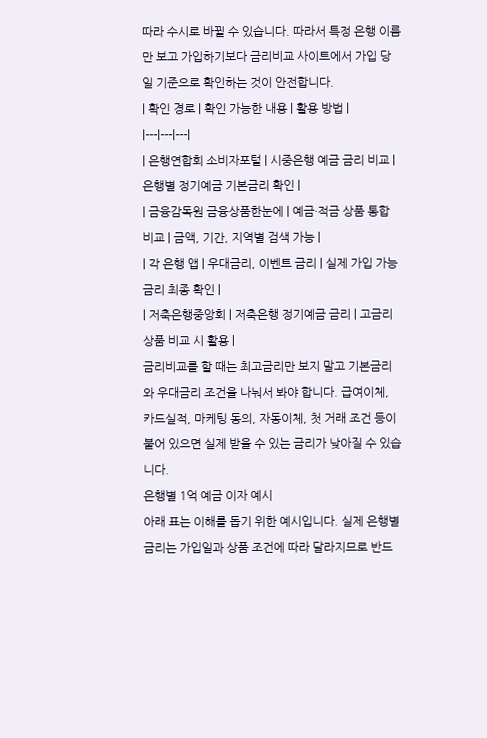따라 수시로 바뀔 수 있습니다. 따라서 특정 은행 이름만 보고 가입하기보다 금리비교 사이트에서 가입 당일 기준으로 확인하는 것이 안전합니다.
| 확인 경로 | 확인 가능한 내용 | 활용 방법 |
|---|---|---|
| 은행연합회 소비자포털 | 시중은행 예금 금리 비교 | 은행별 정기예금 기본금리 확인 |
| 금융감독원 금융상품한눈에 | 예금·적금 상품 통합 비교 | 금액, 기간, 지역별 검색 가능 |
| 각 은행 앱 | 우대금리, 이벤트 금리 | 실제 가입 가능 금리 최종 확인 |
| 저축은행중앙회 | 저축은행 정기예금 금리 | 고금리 상품 비교 시 활용 |
금리비교를 할 때는 최고금리만 보지 말고 기본금리와 우대금리 조건을 나눠서 봐야 합니다. 급여이체, 카드실적, 마케팅 동의, 자동이체, 첫 거래 조건 등이 붙어 있으면 실제 받을 수 있는 금리가 낮아질 수 있습니다.
은행별 1억 예금 이자 예시
아래 표는 이해를 돕기 위한 예시입니다. 실제 은행별 금리는 가입일과 상품 조건에 따라 달라지므로 반드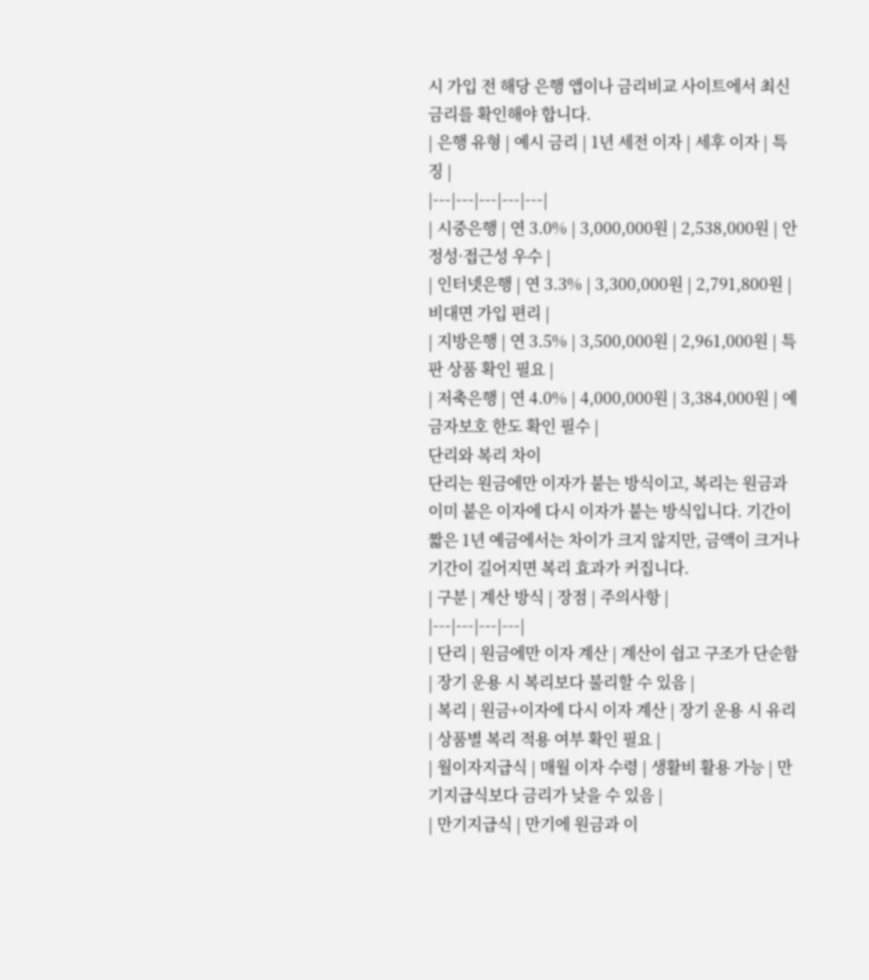시 가입 전 해당 은행 앱이나 금리비교 사이트에서 최신 금리를 확인해야 합니다.
| 은행 유형 | 예시 금리 | 1년 세전 이자 | 세후 이자 | 특징 |
|---|---|---|---|---|
| 시중은행 | 연 3.0% | 3,000,000원 | 2,538,000원 | 안정성·접근성 우수 |
| 인터넷은행 | 연 3.3% | 3,300,000원 | 2,791,800원 | 비대면 가입 편리 |
| 지방은행 | 연 3.5% | 3,500,000원 | 2,961,000원 | 특판 상품 확인 필요 |
| 저축은행 | 연 4.0% | 4,000,000원 | 3,384,000원 | 예금자보호 한도 확인 필수 |
단리와 복리 차이
단리는 원금에만 이자가 붙는 방식이고, 복리는 원금과 이미 붙은 이자에 다시 이자가 붙는 방식입니다. 기간이 짧은 1년 예금에서는 차이가 크지 않지만, 금액이 크거나 기간이 길어지면 복리 효과가 커집니다.
| 구분 | 계산 방식 | 장점 | 주의사항 |
|---|---|---|---|
| 단리 | 원금에만 이자 계산 | 계산이 쉽고 구조가 단순함 | 장기 운용 시 복리보다 불리할 수 있음 |
| 복리 | 원금+이자에 다시 이자 계산 | 장기 운용 시 유리 | 상품별 복리 적용 여부 확인 필요 |
| 월이자지급식 | 매월 이자 수령 | 생활비 활용 가능 | 만기지급식보다 금리가 낮을 수 있음 |
| 만기지급식 | 만기에 원금과 이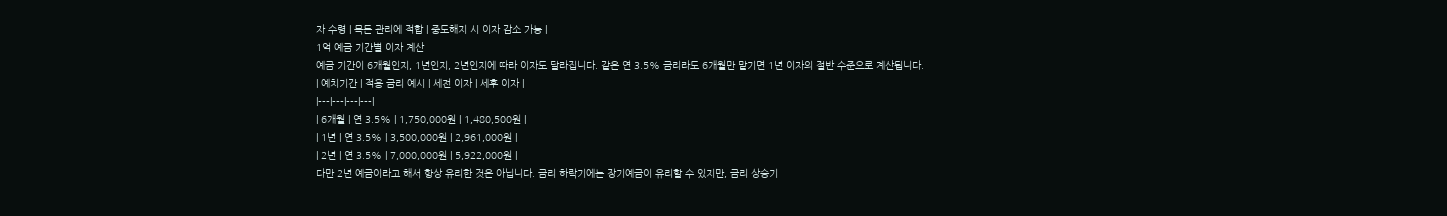자 수령 | 목돈 관리에 적합 | 중도해지 시 이자 감소 가능 |
1억 예금 기간별 이자 계산
예금 기간이 6개월인지, 1년인지, 2년인지에 따라 이자도 달라집니다. 같은 연 3.5% 금리라도 6개월만 맡기면 1년 이자의 절반 수준으로 계산됩니다.
| 예치기간 | 적용 금리 예시 | 세전 이자 | 세후 이자 |
|---|---|---|---|
| 6개월 | 연 3.5% | 1,750,000원 | 1,480,500원 |
| 1년 | 연 3.5% | 3,500,000원 | 2,961,000원 |
| 2년 | 연 3.5% | 7,000,000원 | 5,922,000원 |
다만 2년 예금이라고 해서 항상 유리한 것은 아닙니다. 금리 하락기에는 장기예금이 유리할 수 있지만, 금리 상승기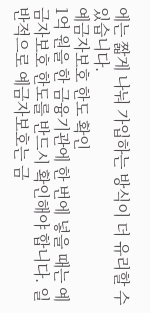에는 짧게 나눠 가입하는 방식이 더 유리할 수 있습니다.
예금자보호 한도 확인
1억 원을 한 금융기관에 한 번에 넣을 때는 예금자보호 한도를 반드시 확인해야 합니다. 일반적으로 예금자보호는 금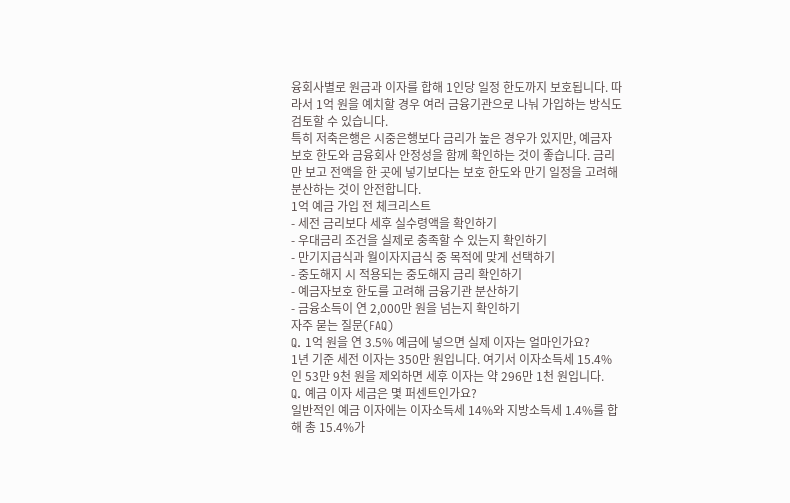융회사별로 원금과 이자를 합해 1인당 일정 한도까지 보호됩니다. 따라서 1억 원을 예치할 경우 여러 금융기관으로 나눠 가입하는 방식도 검토할 수 있습니다.
특히 저축은행은 시중은행보다 금리가 높은 경우가 있지만, 예금자보호 한도와 금융회사 안정성을 함께 확인하는 것이 좋습니다. 금리만 보고 전액을 한 곳에 넣기보다는 보호 한도와 만기 일정을 고려해 분산하는 것이 안전합니다.
1억 예금 가입 전 체크리스트
- 세전 금리보다 세후 실수령액을 확인하기
- 우대금리 조건을 실제로 충족할 수 있는지 확인하기
- 만기지급식과 월이자지급식 중 목적에 맞게 선택하기
- 중도해지 시 적용되는 중도해지 금리 확인하기
- 예금자보호 한도를 고려해 금융기관 분산하기
- 금융소득이 연 2,000만 원을 넘는지 확인하기
자주 묻는 질문(FAQ)
Q. 1억 원을 연 3.5% 예금에 넣으면 실제 이자는 얼마인가요?
1년 기준 세전 이자는 350만 원입니다. 여기서 이자소득세 15.4%인 53만 9천 원을 제외하면 세후 이자는 약 296만 1천 원입니다.
Q. 예금 이자 세금은 몇 퍼센트인가요?
일반적인 예금 이자에는 이자소득세 14%와 지방소득세 1.4%를 합해 총 15.4%가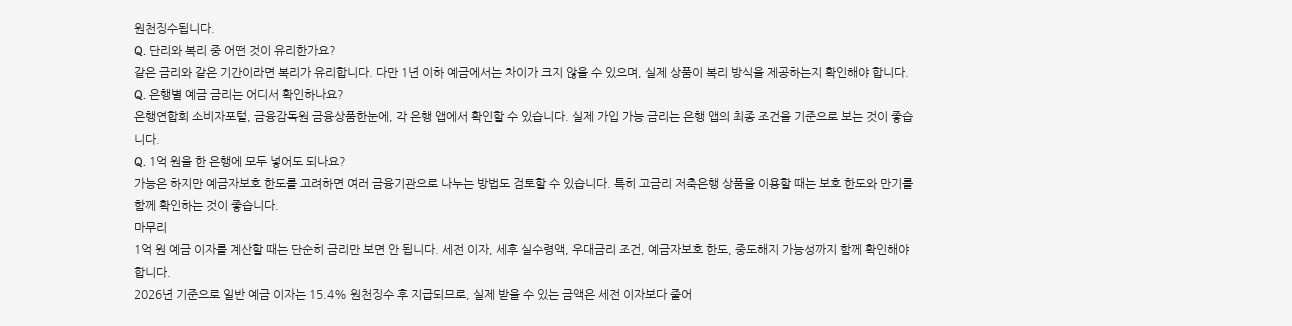원천징수됩니다.
Q. 단리와 복리 중 어떤 것이 유리한가요?
같은 금리와 같은 기간이라면 복리가 유리합니다. 다만 1년 이하 예금에서는 차이가 크지 않을 수 있으며, 실제 상품이 복리 방식을 제공하는지 확인해야 합니다.
Q. 은행별 예금 금리는 어디서 확인하나요?
은행연합회 소비자포털, 금융감독원 금융상품한눈에, 각 은행 앱에서 확인할 수 있습니다. 실제 가입 가능 금리는 은행 앱의 최종 조건을 기준으로 보는 것이 좋습니다.
Q. 1억 원을 한 은행에 모두 넣어도 되나요?
가능은 하지만 예금자보호 한도를 고려하면 여러 금융기관으로 나누는 방법도 검토할 수 있습니다. 특히 고금리 저축은행 상품을 이용할 때는 보호 한도와 만기를 함께 확인하는 것이 좋습니다.
마무리
1억 원 예금 이자를 계산할 때는 단순히 금리만 보면 안 됩니다. 세전 이자, 세후 실수령액, 우대금리 조건, 예금자보호 한도, 중도해지 가능성까지 함께 확인해야 합니다.
2026년 기준으로 일반 예금 이자는 15.4% 원천징수 후 지급되므로, 실제 받을 수 있는 금액은 세전 이자보다 줄어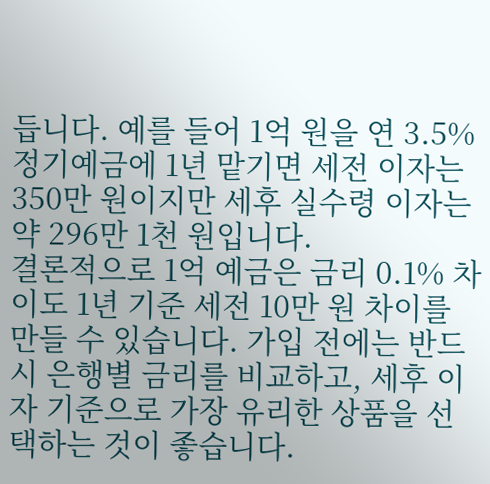듭니다. 예를 들어 1억 원을 연 3.5% 정기예금에 1년 맡기면 세전 이자는 350만 원이지만 세후 실수령 이자는 약 296만 1천 원입니다.
결론적으로 1억 예금은 금리 0.1% 차이도 1년 기준 세전 10만 원 차이를 만들 수 있습니다. 가입 전에는 반드시 은행별 금리를 비교하고, 세후 이자 기준으로 가장 유리한 상품을 선택하는 것이 좋습니다.